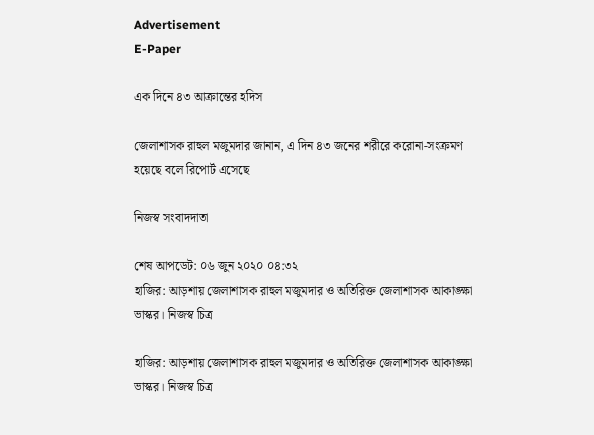Advertisement
E-Paper

এক দিনে ৪৩ আক্রান্তের হদিস

জেলাশাসক রাহুল মজুমদার জানান, এ দিন ৪৩ জনের শরীরে করোনা-সংক্রমণ হয়েছে বলে রিপোর্ট এসেছে

নিজস্ব সংবাদদাতা

শেষ আপডেট: ০৬ জুন ২০২০ ০৪:৩২
হাজির: আড়শায় জেলাশাসক রাহুল মজুমদার ও অতিরিক্ত জেলাশাসক আকাঙ্ক্ষা ভাস্কর। নিজস্ব চিত্র

হাজির: আড়শায় জেলাশাসক রাহুল মজুমদার ও অতিরিক্ত জেলাশাসক আকাঙ্ক্ষা ভাস্কর। নিজস্ব চিত্র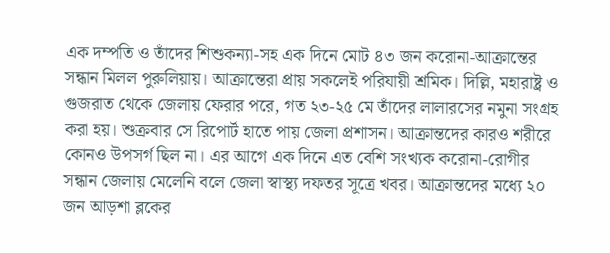এক দম্পতি ও তাঁদের শিশুকন্যা-সহ এক দিনে মোট ৪৩ জন করোনা-আক্রান্তের সন্ধান মিলল পুরুলিয়ায়। আক্রান্তেরা প্রায় সকলেই পরিযায়ী শ্রমিক। দিল্লি, মহারাষ্ট্র ও গুজরাত থেকে জেলায় ফেরার পরে, গত ২৩-২৫ মে তাঁদের লালারসের নমুনা সংগ্রহ করা হয়। শুক্রবার সে রিপোর্ট হাতে পায় জেলা প্রশাসন। আক্রান্তদের কারও শরীরে কোনও উপসর্গ ছিল না। এর আগে এক দিনে এত বেশি সংখ্যক করোনা-রোগীর সন্ধান জেলায় মেলেনি বলে জেলা স্বাস্থ্য দফতর সূত্রে খবর। আক্রান্তদের মধ্যে ২০ জন আড়শা ব্লকের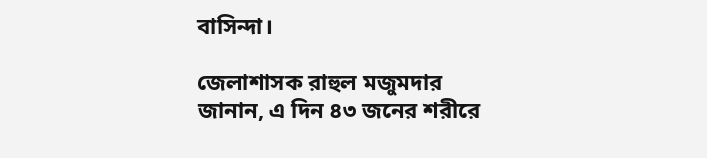বাসিন্দা।

জেলাশাসক রাহুল মজুমদার জানান, এ দিন ৪৩ জনের শরীরে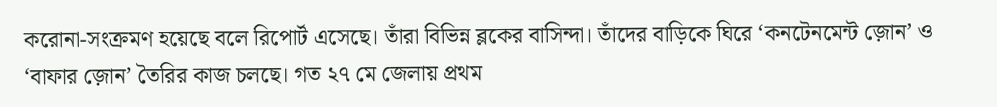করোনা-সংক্রমণ হয়েছে বলে রিপোর্ট এসেছে। তাঁরা বিভিন্ন ব্লকের বাসিন্দা। তাঁদের বাড়িকে ঘিরে ‘কনটেনমেন্ট জ়োন’ ও ‘বাফার জ়োন’ তৈরির কাজ চলছে। গত ২৭ মে জেলায় প্রথম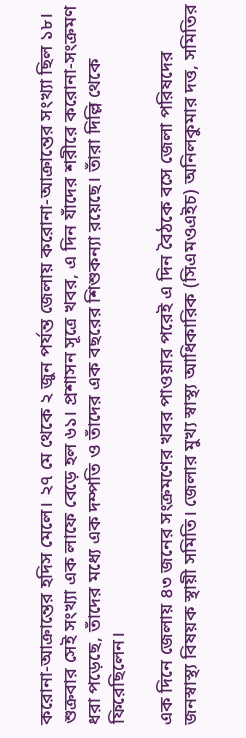করোনা-আক্রান্তের হদিস মেলে। ২৭ মে থেকে ২ জুন পর্যন্ত জেলায় করোনা-আক্রান্তের সংখ্যা ছিল ১৮। শুক্রবার সেই সংখ্যা এক লাফে বেড়ে হল ৬১। প্রশাসন সূত্রে খবর, এ দিন যাঁদের শরীরে করোনা-সংক্রমণ ধরা পড়েছে, তাঁদের মধ্যে এক দম্পতি ও তাঁদের এক বছরের শিশুকন্যা রয়েছে। তাঁরা দিল্লি থেকে ফিরেছিলেন।

এক দিনে জেলায় ৪৩ জনের সংক্রমণের খবর পাওয়ার পরেই এ দিন বৈঠকে বসে জেলা পরিষদের জনস্বাস্থ্য বিষয়ক স্থায়ী সমিতি। জেলার মুখ্য স্বাস্থ্য আধিকারিক (সিএমওএইচ) অনিলকুমার দত্ত, সমিতির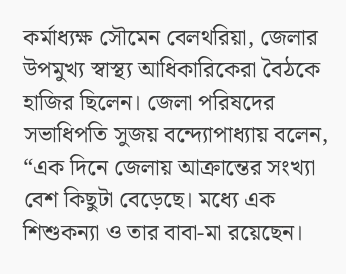কর্মাধ্যক্ষ সৌমেন বেলথরিয়া, জেলার উপমুখ্য স্বাস্থ্য আধিকারিকেরা বৈঠকে হাজির ছিলেন। জেলা পরিষদের সভাধিপতি সুজয় বন্দ্যোপাধ্যায় বলেন, “এক দিনে জেলায় আক্রান্তের সংখ্যা বেশ কিছুটা বেড়েছে। মধ্যে এক শিশুকন্যা ও তার বাবা-মা রয়েছেন।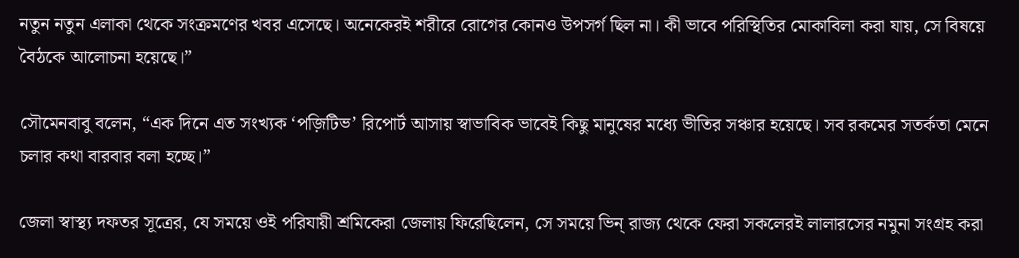নতুন নতুন এলাকা থেকে সংক্রমণের খবর এসেছে। অনেকেরই শরীরে রোগের কোনও উপসর্গ ছিল না। কী ভাবে পরিস্থিতির মোকাবিলা করা যায়, সে বিষয়ে বৈঠকে আলোচনা হয়েছে।”

সৌমেনবাবু বলেন, “এক দিনে এত সংখ্যক ‘পজ়িটিভ’ রিপোর্ট আসায় স্বাভাবিক ভাবেই কিছু মানুষের মধ্যে ভীতির সঞ্চার হয়েছে। সব রকমের সতর্কতা মেনে চলার কথা বারবার বলা হচ্ছে।”

জেলা স্বাস্থ্য দফতর সূত্রের, যে সময়ে ওই পরিযায়ী শ্রমিকেরা জেলায় ফিরেছিলেন, সে সময়ে ভিন্ রাজ্য থেকে ফেরা সকলেরই লালারসের নমুনা সংগ্রহ করা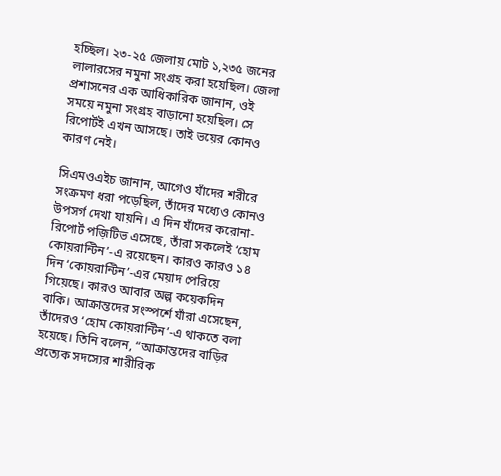হচ্ছিল। ২৩-২৫ জেলায় মোট ১,২৩৫ জনের লালারসের নমুনা সংগ্রহ করা হয়েছিল। জেলা প্রশাসনের এক আধিকারিক জানান, ওই সময়ে নমুনা সংগ্রহ বাড়ানো হয়েছিল। সে রিপোর্টই এখন আসছে। তাই ভয়ের কোনও কারণ নেই।

সিএমওএইচ জানান, আগেও যাঁদের শরীরে সংক্রমণ ধরা পড়েছিল, তাঁদের মধ্যেও কোনও উপসর্গ দেখা যায়নি। এ দিন যাঁদের করোনা-রিপোর্ট পজ়িটিভ এসেছে, তাঁরা সকলেই ‘হোম কোয়রান্টিন’-এ রয়েছেন। কারও কারও ১৪ দিন ‘কোয়রান্টিন’-এর মেয়াদ পেরিয়ে গিয়েছে। কারও আবার অল্প কয়েকদিন বাকি। আক্রান্তদের সংস্পর্শে যাঁরা এসেছেন, তাঁদেরও ‘হোম কোয়রান্টিন’-এ থাকতে বলা হয়েছে। তিনি বলেন, “আক্রান্তদের বাড়ির প্রত্যেক সদস্যের শারীরিক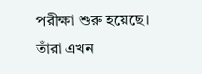পরীক্ষা শুরু হয়েছে। তাঁরা এখন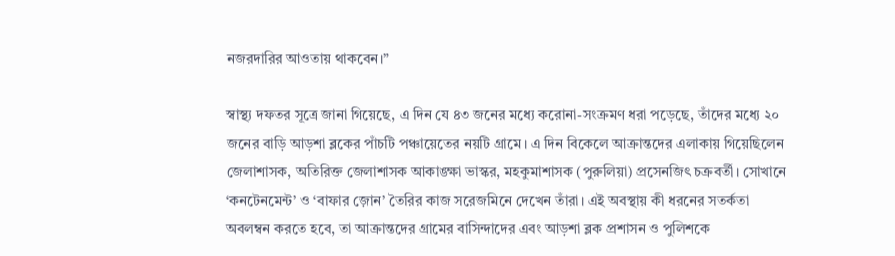নজরদারির আওতায় থাকবেন।”

স্বাস্থ্য দফতর সূত্রে জানা গিয়েছে, এ দিন যে ৪৩ জনের মধ্যে করোনা-সংক্রমণ ধরা পড়েছে, তাঁদের মধ্যে ২০ জনের বাড়ি আড়শা ব্লকের পাঁচটি পঞ্চায়েতের নয়টি গ্রামে। এ দিন বিকেলে আক্রান্তদের এলাকায় গিয়েছিলেন জেলাশাসক, অতিরিক্ত জেলাশাসক আকাঙ্ক্ষা ভাস্কর, মহকুমাশাসক (পুরুলিয়া) প্রসেনজিৎ চক্রবর্তী। সোখানে ‘কনটেনমেন্ট’ ও ‘বাফার জ়োন’ তৈরির কাজ সরেজমিনে দেখেন তাঁরা। এই অবস্থায় কী ধরনের সতর্কতা অবলম্বন করতে হবে, তা আক্রান্তদের গ্রামের বাসিন্দাদের এবং আড়শা ব্লক প্রশাসন ও পুলিশকে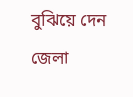বুঝিয়ে দেন জেলা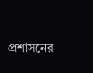প্রশাসনের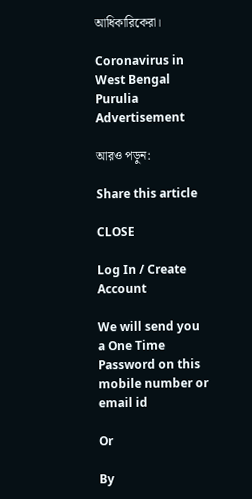আধিকারিকেরা।

Coronavirus in West Bengal Purulia
Advertisement

আরও পড়ুন:

Share this article

CLOSE

Log In / Create Account

We will send you a One Time Password on this mobile number or email id

Or

By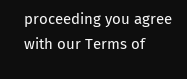proceeding you agree with our Terms of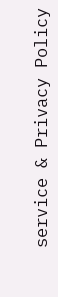service & Privacy Policy